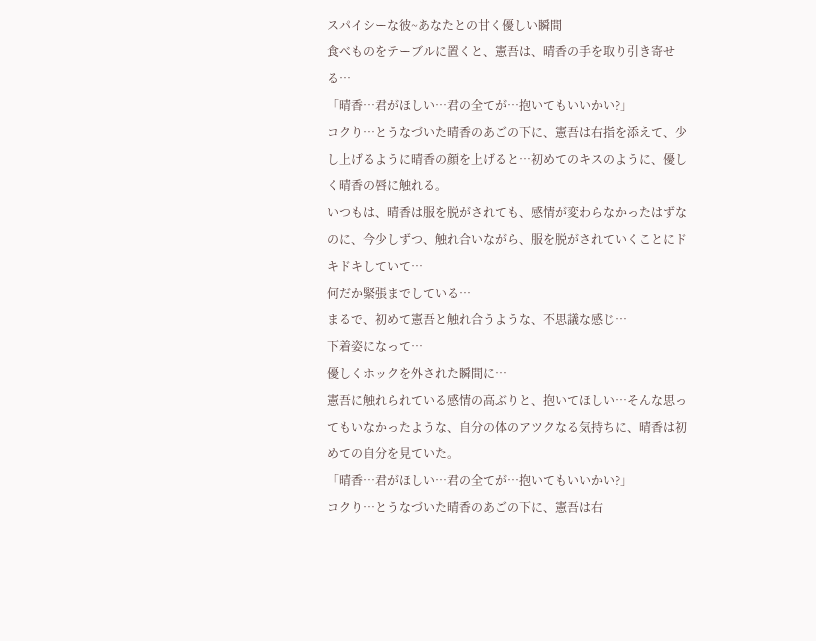スパイシーな彼~あなたとの甘く優しい瞬間
食べものをテーブルに置くと、憲吾は、晴香の手を取り引き寄せる…
「晴香…君がほしい…君の全てが…抱いてもいいかい?」
コクり…とうなづいた晴香のあごの下に、憲吾は右指を添えて、少し上げるように晴香の顔を上げると…初めてのキスのように、優しく晴香の唇に触れる。
いつもは、晴香は服を脱がされても、感情が変わらなかったはずなのに、今少しずつ、触れ合いながら、服を脱がされていくことにドキドキしていて…
何だか緊張までしている…
まるで、初めて憲吾と触れ合うような、不思議な感じ…
下着姿になって…
優しくホックを外された瞬間に…
憲吾に触れられている感情の高ぶりと、抱いてほしい…そんな思ってもいなかったような、自分の体のアツクなる気持ちに、晴香は初めての自分を見ていた。
「晴香…君がほしい…君の全てが…抱いてもいいかい?」
コクり…とうなづいた晴香のあごの下に、憲吾は右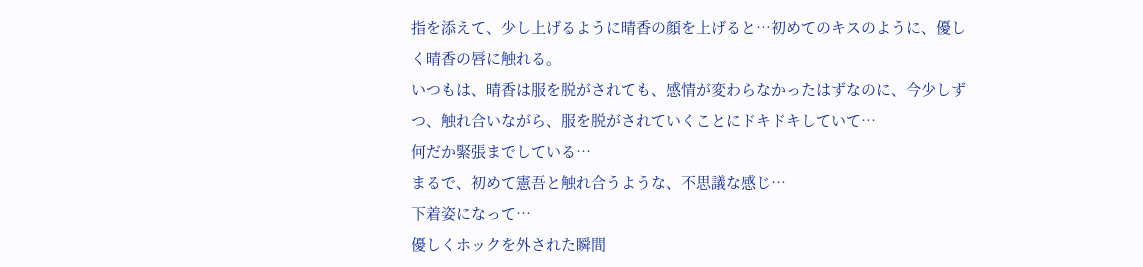指を添えて、少し上げるように晴香の顔を上げると…初めてのキスのように、優しく晴香の唇に触れる。
いつもは、晴香は服を脱がされても、感情が変わらなかったはずなのに、今少しずつ、触れ合いながら、服を脱がされていくことにドキドキしていて…
何だか緊張までしている…
まるで、初めて憲吾と触れ合うような、不思議な感じ…
下着姿になって…
優しくホックを外された瞬間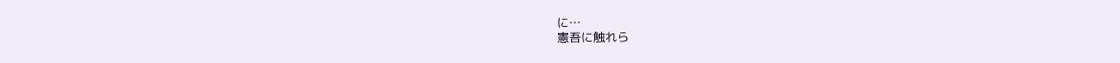に…
憲吾に触れら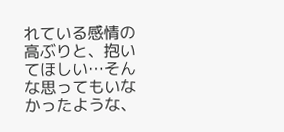れている感情の高ぶりと、抱いてほしい…そんな思ってもいなかったような、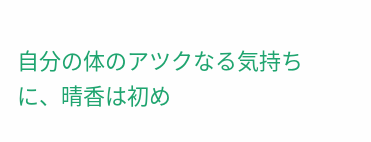自分の体のアツクなる気持ちに、晴香は初め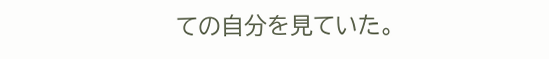ての自分を見ていた。